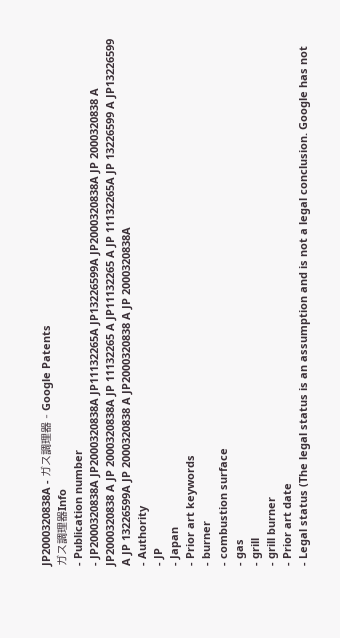JP2000320838A - ガス調理器 - Google Patents
ガス調理器Info
- Publication number
- JP2000320838A JP2000320838A JP11132265A JP13226599A JP2000320838A JP 2000320838 A JP2000320838 A JP 2000320838A JP 11132265 A JP11132265 A JP 11132265A JP 13226599 A JP13226599 A JP 13226599A JP 2000320838 A JP2000320838 A JP 2000320838A
- Authority
- JP
- Japan
- Prior art keywords
- burner
- combustion surface
- gas
- grill
- grill burner
- Prior art date
- Legal status (The legal status is an assumption and is not a legal conclusion. Google has not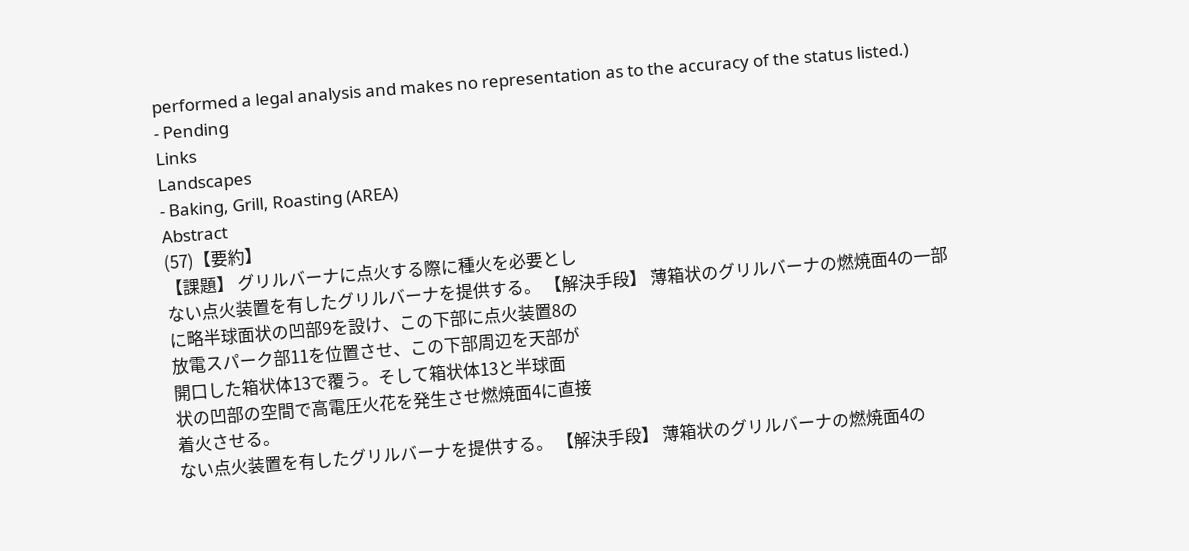performed a legal analysis and makes no representation as to the accuracy of the status listed.)
- Pending
Links
Landscapes
- Baking, Grill, Roasting (AREA)
Abstract
(57)【要約】
【課題】 グリルバーナに点火する際に種火を必要とし
ない点火装置を有したグリルバーナを提供する。 【解決手段】 薄箱状のグリルバーナの燃焼面4の一部
に略半球面状の凹部9を設け、この下部に点火装置8の
放電スパーク部11を位置させ、この下部周辺を天部が
開口した箱状体13で覆う。そして箱状体13と半球面
状の凹部の空間で高電圧火花を発生させ燃焼面4に直接
着火させる。
ない点火装置を有したグリルバーナを提供する。 【解決手段】 薄箱状のグリルバーナの燃焼面4の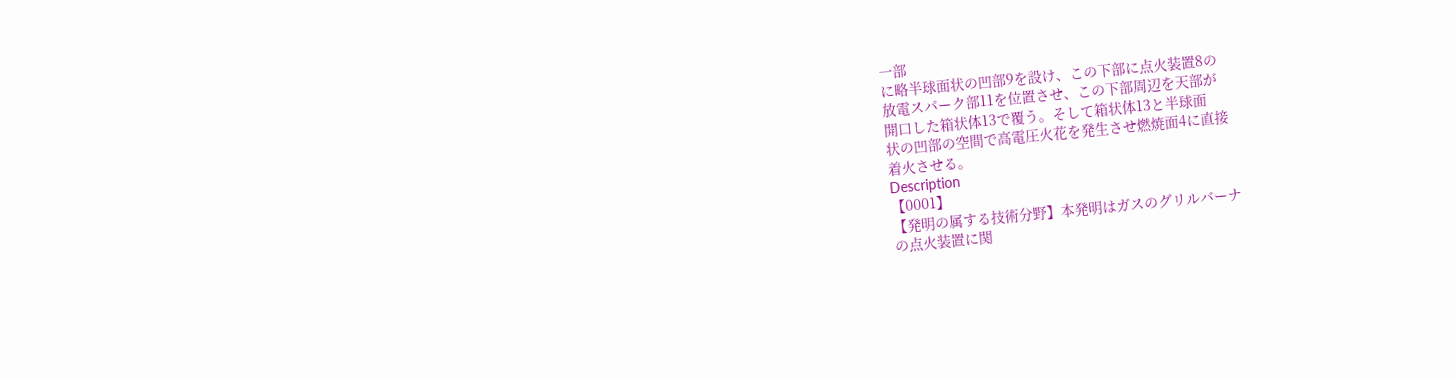一部
に略半球面状の凹部9を設け、この下部に点火装置8の
放電スパーク部11を位置させ、この下部周辺を天部が
開口した箱状体13で覆う。そして箱状体13と半球面
状の凹部の空間で高電圧火花を発生させ燃焼面4に直接
着火させる。
Description
【0001】
【発明の属する技術分野】本発明はガスのグリルバーナ
の点火装置に関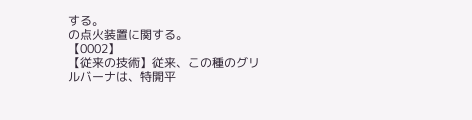する。
の点火装置に関する。
【0002】
【従来の技術】従来、この種のグリルバーナは、特開平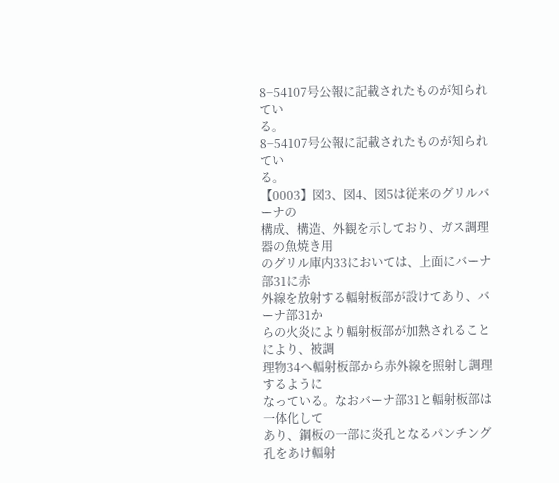8−54107号公報に記載されたものが知られてい
る。
8−54107号公報に記載されたものが知られてい
る。
【0003】図3、図4、図5は従来のグリルバーナの
構成、構造、外観を示しており、ガス調理器の魚焼き用
のグリル庫内33においては、上面にバーナ部31に赤
外線を放射する輻射板部が設けてあり、バーナ部31か
らの火炎により輻射板部が加熱されることにより、被調
理物34へ輻射板部から赤外線を照射し調理するように
なっている。なおバーナ部31と輻射板部は一体化して
あり、鋼板の一部に炎孔となるパンチング孔をあけ輻射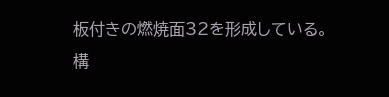板付きの燃焼面32を形成している。
構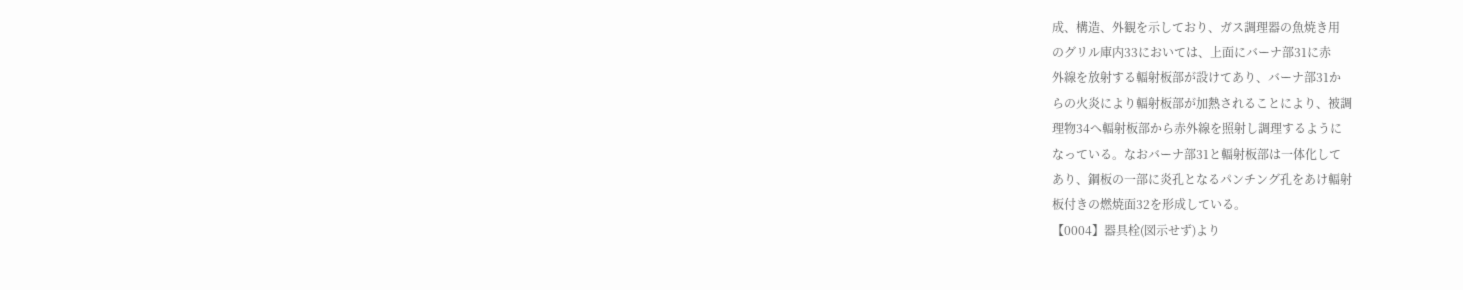成、構造、外観を示しており、ガス調理器の魚焼き用
のグリル庫内33においては、上面にバーナ部31に赤
外線を放射する輻射板部が設けてあり、バーナ部31か
らの火炎により輻射板部が加熱されることにより、被調
理物34へ輻射板部から赤外線を照射し調理するように
なっている。なおバーナ部31と輻射板部は一体化して
あり、鋼板の一部に炎孔となるパンチング孔をあけ輻射
板付きの燃焼面32を形成している。
【0004】器具栓(図示せず)より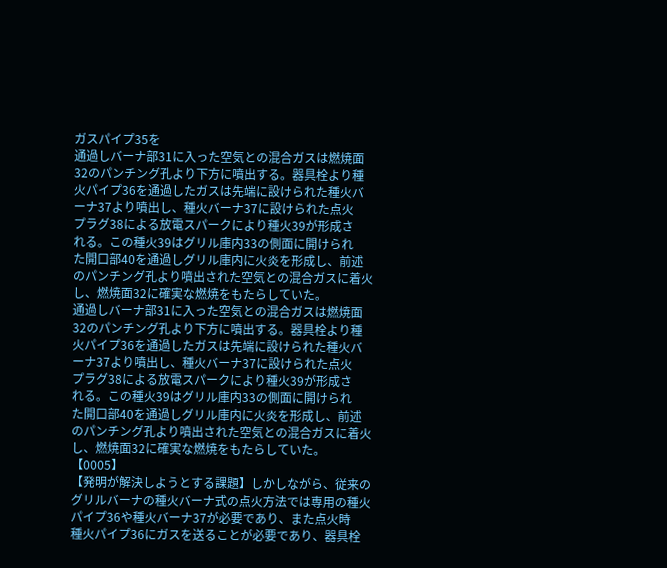ガスパイプ35を
通過しバーナ部31に入った空気との混合ガスは燃焼面
32のパンチング孔より下方に噴出する。器具栓より種
火パイプ36を通過したガスは先端に設けられた種火バ
ーナ37より噴出し、種火バーナ37に設けられた点火
プラグ38による放電スパークにより種火39が形成さ
れる。この種火39はグリル庫内33の側面に開けられ
た開口部40を通過しグリル庫内に火炎を形成し、前述
のパンチング孔より噴出された空気との混合ガスに着火
し、燃焼面32に確実な燃焼をもたらしていた。
通過しバーナ部31に入った空気との混合ガスは燃焼面
32のパンチング孔より下方に噴出する。器具栓より種
火パイプ36を通過したガスは先端に設けられた種火バ
ーナ37より噴出し、種火バーナ37に設けられた点火
プラグ38による放電スパークにより種火39が形成さ
れる。この種火39はグリル庫内33の側面に開けられ
た開口部40を通過しグリル庫内に火炎を形成し、前述
のパンチング孔より噴出された空気との混合ガスに着火
し、燃焼面32に確実な燃焼をもたらしていた。
【0005】
【発明が解決しようとする課題】しかしながら、従来の
グリルバーナの種火バーナ式の点火方法では専用の種火
パイプ36や種火バーナ37が必要であり、また点火時
種火パイプ36にガスを送ることが必要であり、器具栓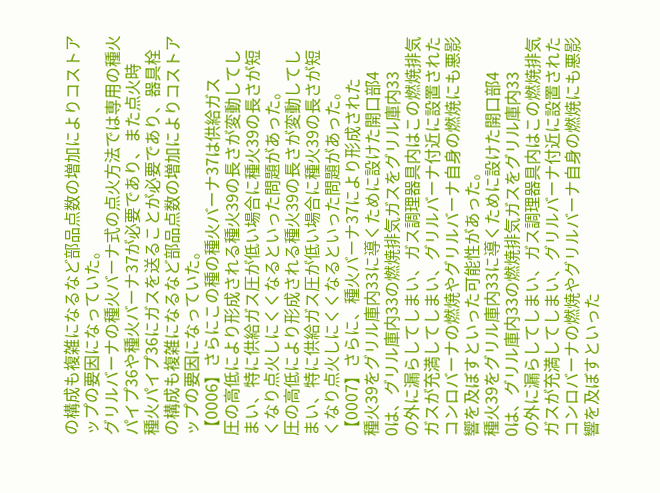の構成も複雑になるなど部品点数の増加によりコストア
ップの要因になっていた。
グリルバーナの種火バーナ式の点火方法では専用の種火
パイプ36や種火バーナ37が必要であり、また点火時
種火パイプ36にガスを送ることが必要であり、器具栓
の構成も複雑になるなど部品点数の増加によりコストア
ップの要因になっていた。
【0006】さらにこの種の種火バーナ37は供給ガス
圧の高低により形成される種火39の長さが変動してし
まい、特に供給ガス圧が低い場合に種火39の長さが短
くなり点火しにくくなるといった問題があった。
圧の高低により形成される種火39の長さが変動してし
まい、特に供給ガス圧が低い場合に種火39の長さが短
くなり点火しにくくなるといった問題があった。
【0007】さらに、種火バーナ37により形成された
種火39をグリル庫内33に導くために設けた開口部4
0は、グリル庫内33の燃焼排気ガスをグリル庫内33
の外に漏らしてしまい、ガス調理器具内はこの燃焼排気
ガスが充満してしまい、グリルバーナ付近に設置された
コンロバーナの燃焼やグリルバーナ自身の燃焼にも悪影
響を及ぼすといった可能性があった。
種火39をグリル庫内33に導くために設けた開口部4
0は、グリル庫内33の燃焼排気ガスをグリル庫内33
の外に漏らしてしまい、ガス調理器具内はこの燃焼排気
ガスが充満してしまい、グリルバーナ付近に設置された
コンロバーナの燃焼やグリルバーナ自身の燃焼にも悪影
響を及ぼすといった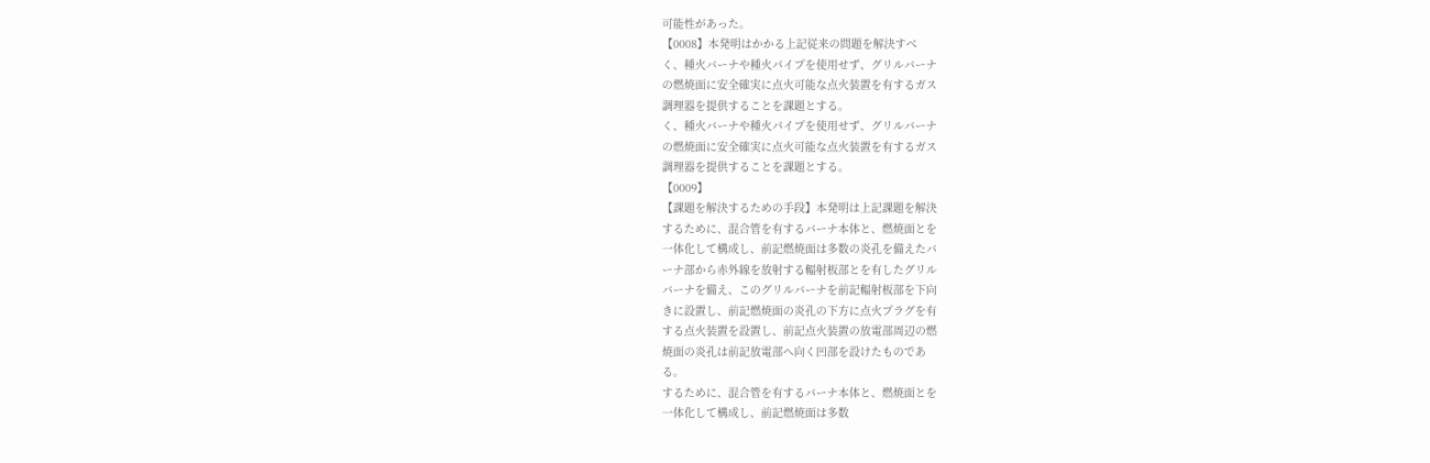可能性があった。
【0008】本発明はかかる上記従来の問題を解決すべ
く、種火バーナや種火パイプを使用せず、グリルバーナ
の燃焼面に安全確実に点火可能な点火装置を有するガス
調理器を提供することを課題とする。
く、種火バーナや種火パイプを使用せず、グリルバーナ
の燃焼面に安全確実に点火可能な点火装置を有するガス
調理器を提供することを課題とする。
【0009】
【課題を解決するための手段】本発明は上記課題を解決
するために、混合管を有するバーナ本体と、燃焼面とを
一体化して構成し、前記燃焼面は多数の炎孔を備えたバ
ーナ部から赤外線を放射する輻射板部とを有したグリル
バーナを備え、このグリルバーナを前記輻射板部を下向
きに設置し、前記燃焼面の炎孔の下方に点火プラグを有
する点火装置を設置し、前記点火装置の放電部周辺の燃
焼面の炎孔は前記放電部へ向く凹部を設けたものであ
る。
するために、混合管を有するバーナ本体と、燃焼面とを
一体化して構成し、前記燃焼面は多数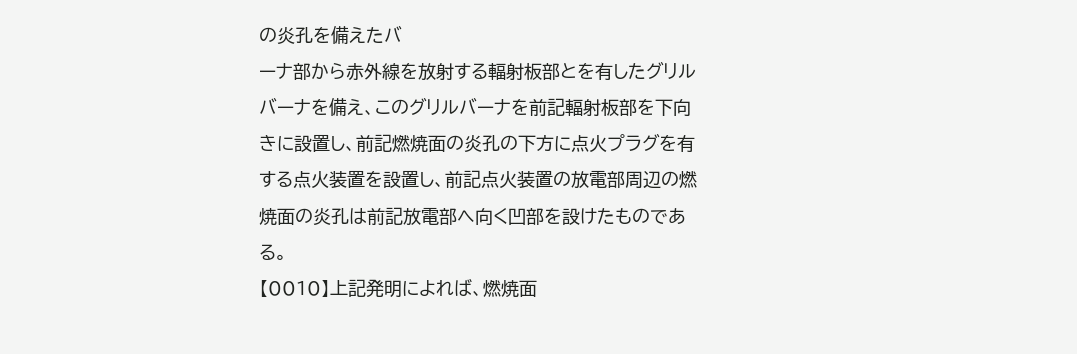の炎孔を備えたバ
ーナ部から赤外線を放射する輻射板部とを有したグリル
バーナを備え、このグリルバーナを前記輻射板部を下向
きに設置し、前記燃焼面の炎孔の下方に点火プラグを有
する点火装置を設置し、前記点火装置の放電部周辺の燃
焼面の炎孔は前記放電部へ向く凹部を設けたものであ
る。
【0010】上記発明によれば、燃焼面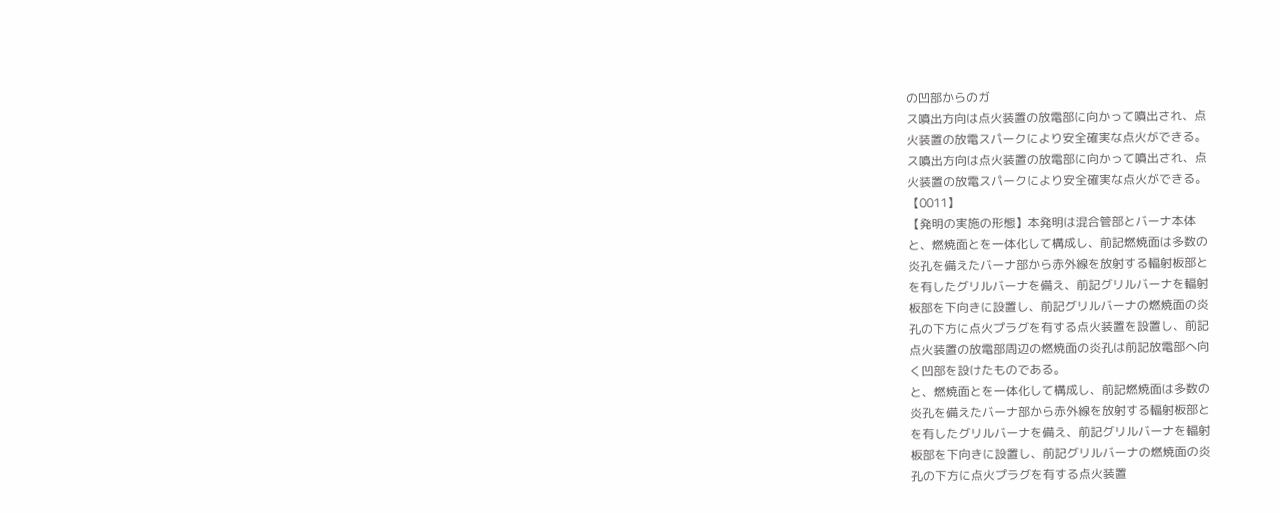の凹部からのガ
ス噴出方向は点火装置の放電部に向かって噴出され、点
火装置の放電スパークにより安全確実な点火ができる。
ス噴出方向は点火装置の放電部に向かって噴出され、点
火装置の放電スパークにより安全確実な点火ができる。
【0011】
【発明の実施の形態】本発明は混合管部とバーナ本体
と、燃焼面とを一体化して構成し、前記燃焼面は多数の
炎孔を備えたバーナ部から赤外線を放射する輻射板部と
を有したグリルバーナを備え、前記グリルバーナを輻射
板部を下向きに設置し、前記グリルバーナの燃焼面の炎
孔の下方に点火プラグを有する点火装置を設置し、前記
点火装置の放電部周辺の燃焼面の炎孔は前記放電部へ向
く凹部を設けたものである。
と、燃焼面とを一体化して構成し、前記燃焼面は多数の
炎孔を備えたバーナ部から赤外線を放射する輻射板部と
を有したグリルバーナを備え、前記グリルバーナを輻射
板部を下向きに設置し、前記グリルバーナの燃焼面の炎
孔の下方に点火プラグを有する点火装置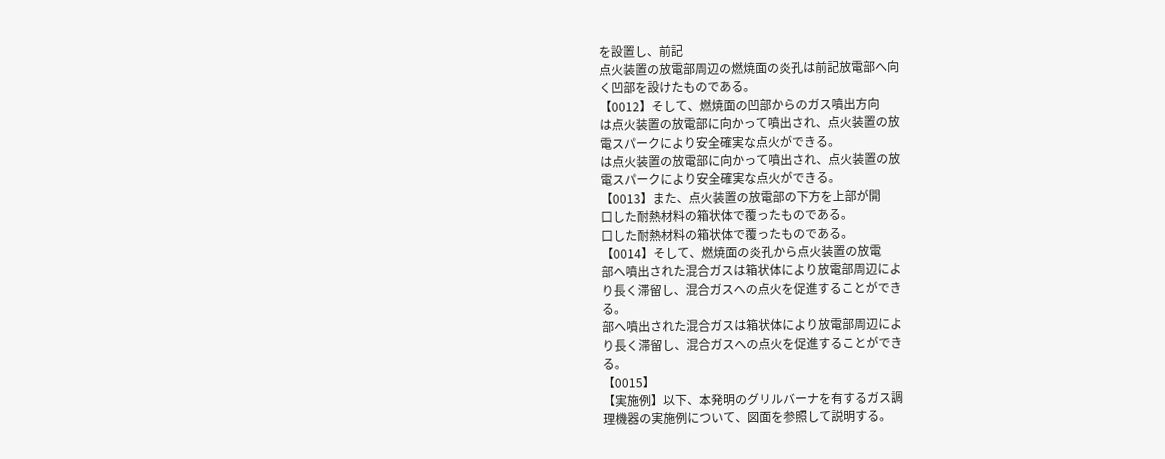を設置し、前記
点火装置の放電部周辺の燃焼面の炎孔は前記放電部へ向
く凹部を設けたものである。
【0012】そして、燃焼面の凹部からのガス噴出方向
は点火装置の放電部に向かって噴出され、点火装置の放
電スパークにより安全確実な点火ができる。
は点火装置の放電部に向かって噴出され、点火装置の放
電スパークにより安全確実な点火ができる。
【0013】また、点火装置の放電部の下方を上部が開
口した耐熱材料の箱状体で覆ったものである。
口した耐熱材料の箱状体で覆ったものである。
【0014】そして、燃焼面の炎孔から点火装置の放電
部へ噴出された混合ガスは箱状体により放電部周辺によ
り長く滞留し、混合ガスへの点火を促進することができ
る。
部へ噴出された混合ガスは箱状体により放電部周辺によ
り長く滞留し、混合ガスへの点火を促進することができ
る。
【0015】
【実施例】以下、本発明のグリルバーナを有するガス調
理機器の実施例について、図面を参照して説明する。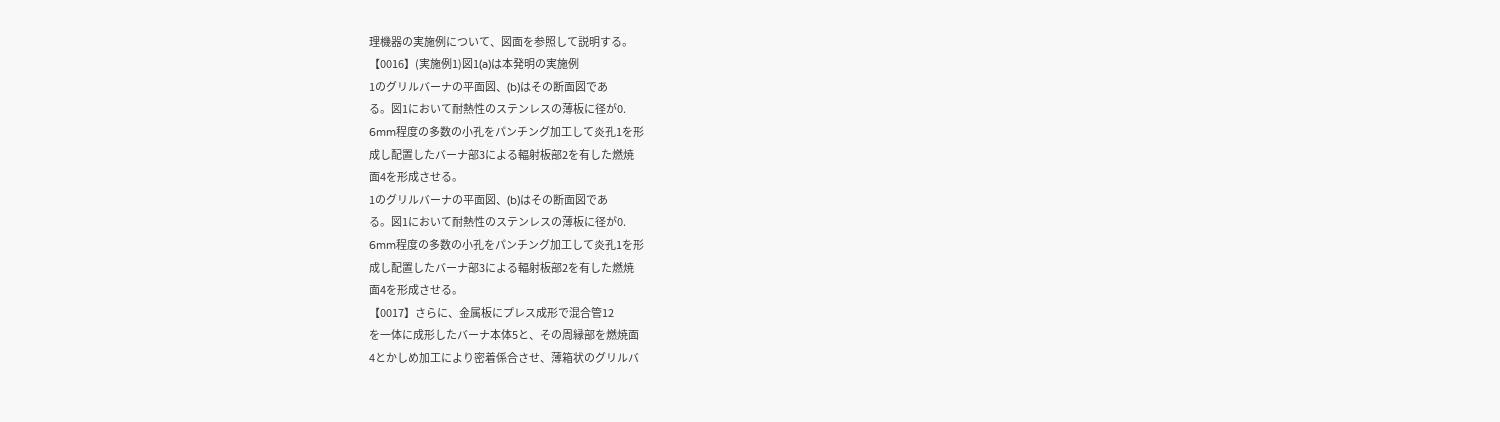理機器の実施例について、図面を参照して説明する。
【0016】(実施例1)図1(a)は本発明の実施例
1のグリルバーナの平面図、(b)はその断面図であ
る。図1において耐熱性のステンレスの薄板に径が0.
6mm程度の多数の小孔をパンチング加工して炎孔1を形
成し配置したバーナ部3による輻射板部2を有した燃焼
面4を形成させる。
1のグリルバーナの平面図、(b)はその断面図であ
る。図1において耐熱性のステンレスの薄板に径が0.
6mm程度の多数の小孔をパンチング加工して炎孔1を形
成し配置したバーナ部3による輻射板部2を有した燃焼
面4を形成させる。
【0017】さらに、金属板にプレス成形で混合管12
を一体に成形したバーナ本体5と、その周縁部を燃焼面
4とかしめ加工により密着係合させ、薄箱状のグリルバ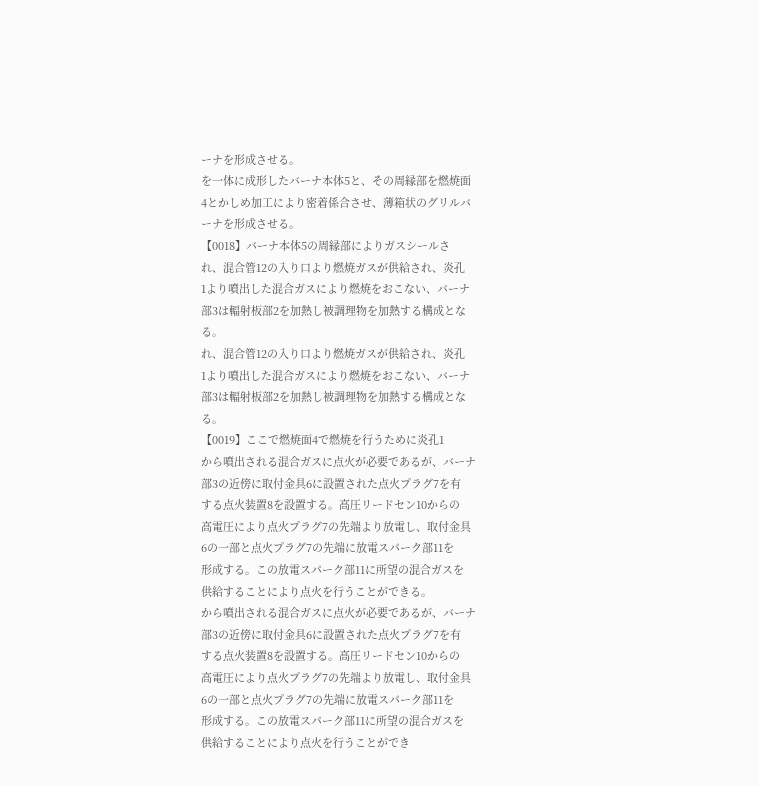ーナを形成させる。
を一体に成形したバーナ本体5と、その周縁部を燃焼面
4とかしめ加工により密着係合させ、薄箱状のグリルバ
ーナを形成させる。
【0018】バーナ本体5の周縁部によりガスシールさ
れ、混合管12の入り口より燃焼ガスが供給され、炎孔
1より噴出した混合ガスにより燃焼をおこない、バーナ
部3は輻射板部2を加熱し被調理物を加熱する構成とな
る。
れ、混合管12の入り口より燃焼ガスが供給され、炎孔
1より噴出した混合ガスにより燃焼をおこない、バーナ
部3は輻射板部2を加熱し被調理物を加熱する構成とな
る。
【0019】ここで燃焼面4で燃焼を行うために炎孔1
から噴出される混合ガスに点火が必要であるが、バーナ
部3の近傍に取付金具6に設置された点火プラグ7を有
する点火装置8を設置する。高圧リードセン10からの
高電圧により点火プラグ7の先端より放電し、取付金具
6の一部と点火プラグ7の先端に放電スパーク部11を
形成する。この放電スパーク部11に所望の混合ガスを
供給することにより点火を行うことができる。
から噴出される混合ガスに点火が必要であるが、バーナ
部3の近傍に取付金具6に設置された点火プラグ7を有
する点火装置8を設置する。高圧リードセン10からの
高電圧により点火プラグ7の先端より放電し、取付金具
6の一部と点火プラグ7の先端に放電スパーク部11を
形成する。この放電スパーク部11に所望の混合ガスを
供給することにより点火を行うことができ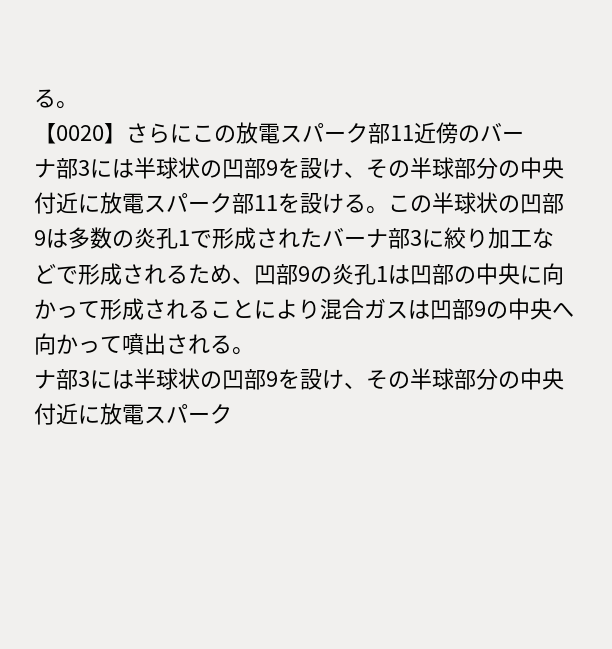る。
【0020】さらにこの放電スパーク部11近傍のバー
ナ部3には半球状の凹部9を設け、その半球部分の中央
付近に放電スパーク部11を設ける。この半球状の凹部
9は多数の炎孔1で形成されたバーナ部3に絞り加工な
どで形成されるため、凹部9の炎孔1は凹部の中央に向
かって形成されることにより混合ガスは凹部9の中央へ
向かって噴出される。
ナ部3には半球状の凹部9を設け、その半球部分の中央
付近に放電スパーク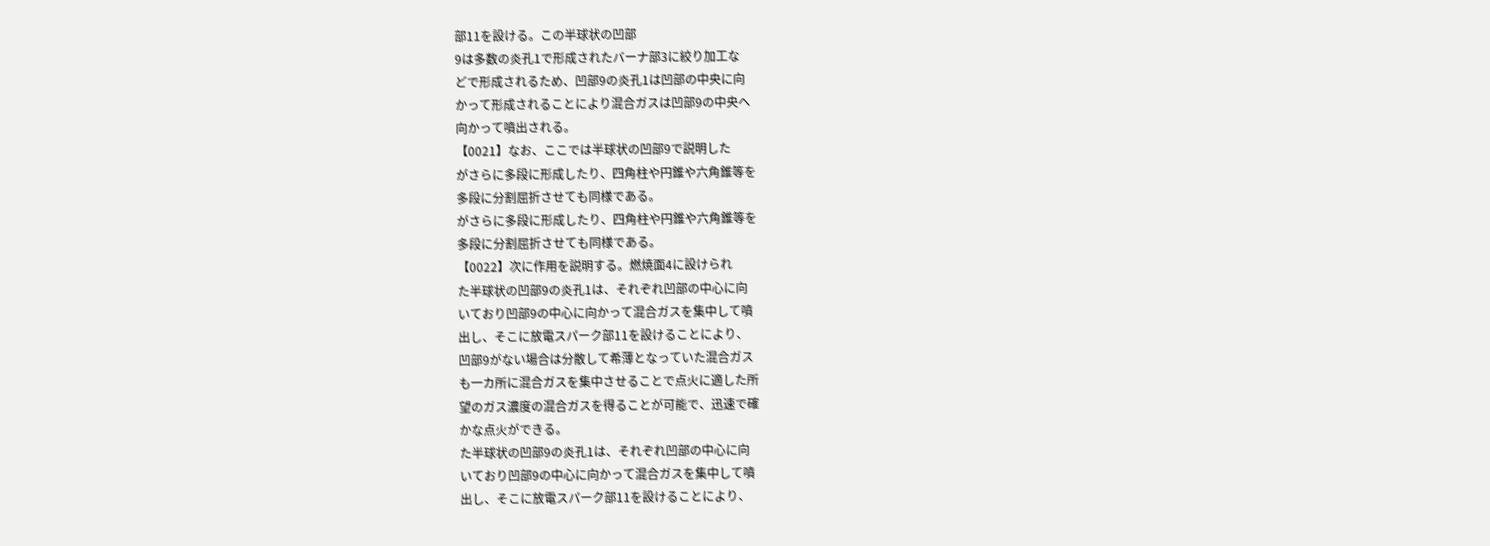部11を設ける。この半球状の凹部
9は多数の炎孔1で形成されたバーナ部3に絞り加工な
どで形成されるため、凹部9の炎孔1は凹部の中央に向
かって形成されることにより混合ガスは凹部9の中央へ
向かって噴出される。
【0021】なお、ここでは半球状の凹部9で説明した
がさらに多段に形成したり、四角柱や円錐や六角錐等を
多段に分割屈折させても同様である。
がさらに多段に形成したり、四角柱や円錐や六角錐等を
多段に分割屈折させても同様である。
【0022】次に作用を説明する。燃焼面4に設けられ
た半球状の凹部9の炎孔1は、それぞれ凹部の中心に向
いており凹部9の中心に向かって混合ガスを集中して噴
出し、そこに放電スパーク部11を設けることにより、
凹部9がない場合は分散して希薄となっていた混合ガス
も一カ所に混合ガスを集中させることで点火に適した所
望のガス濃度の混合ガスを得ることが可能で、迅速で確
かな点火ができる。
た半球状の凹部9の炎孔1は、それぞれ凹部の中心に向
いており凹部9の中心に向かって混合ガスを集中して噴
出し、そこに放電スパーク部11を設けることにより、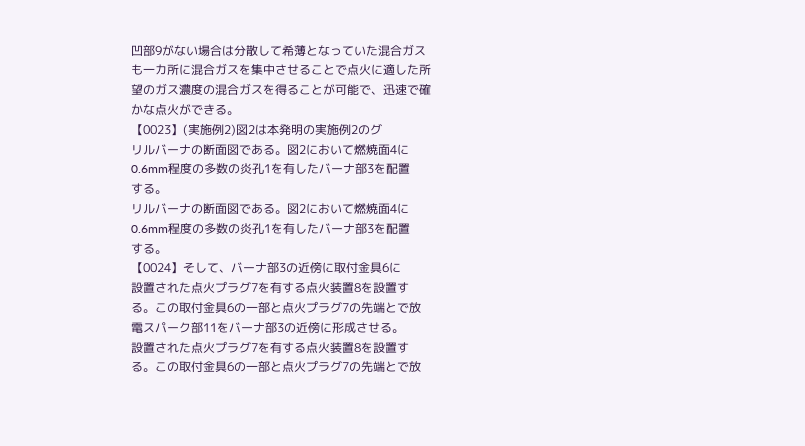凹部9がない場合は分散して希薄となっていた混合ガス
も一カ所に混合ガスを集中させることで点火に適した所
望のガス濃度の混合ガスを得ることが可能で、迅速で確
かな点火ができる。
【0023】(実施例2)図2は本発明の実施例2のグ
リルバーナの断面図である。図2において燃焼面4に
0.6mm程度の多数の炎孔1を有したバーナ部3を配置
する。
リルバーナの断面図である。図2において燃焼面4に
0.6mm程度の多数の炎孔1を有したバーナ部3を配置
する。
【0024】そして、バーナ部3の近傍に取付金具6に
設置された点火プラグ7を有する点火装置8を設置す
る。この取付金具6の一部と点火プラグ7の先端とで放
電スパーク部11をバーナ部3の近傍に形成させる。
設置された点火プラグ7を有する点火装置8を設置す
る。この取付金具6の一部と点火プラグ7の先端とで放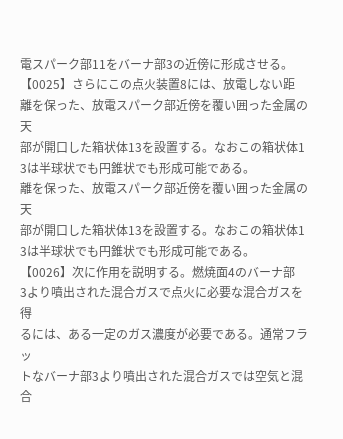電スパーク部11をバーナ部3の近傍に形成させる。
【0025】さらにこの点火装置8には、放電しない距
離を保った、放電スパーク部近傍を覆い囲った金属の天
部が開口した箱状体13を設置する。なおこの箱状体1
3は半球状でも円錐状でも形成可能である。
離を保った、放電スパーク部近傍を覆い囲った金属の天
部が開口した箱状体13を設置する。なおこの箱状体1
3は半球状でも円錐状でも形成可能である。
【0026】次に作用を説明する。燃焼面4のバーナ部
3より噴出された混合ガスで点火に必要な混合ガスを得
るには、ある一定のガス濃度が必要である。通常フラッ
トなバーナ部3より噴出された混合ガスでは空気と混合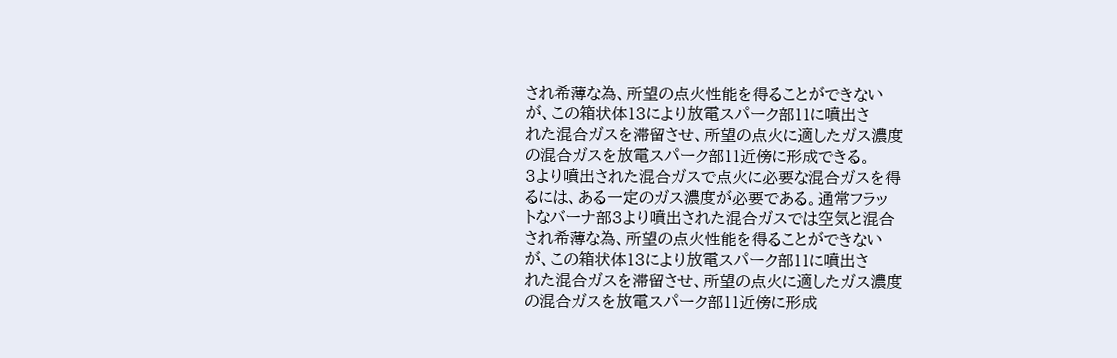され希薄な為、所望の点火性能を得ることができない
が、この箱状体13により放電スパーク部11に噴出さ
れた混合ガスを滞留させ、所望の点火に適したガス濃度
の混合ガスを放電スパーク部11近傍に形成できる。
3より噴出された混合ガスで点火に必要な混合ガスを得
るには、ある一定のガス濃度が必要である。通常フラッ
トなバーナ部3より噴出された混合ガスでは空気と混合
され希薄な為、所望の点火性能を得ることができない
が、この箱状体13により放電スパーク部11に噴出さ
れた混合ガスを滞留させ、所望の点火に適したガス濃度
の混合ガスを放電スパーク部11近傍に形成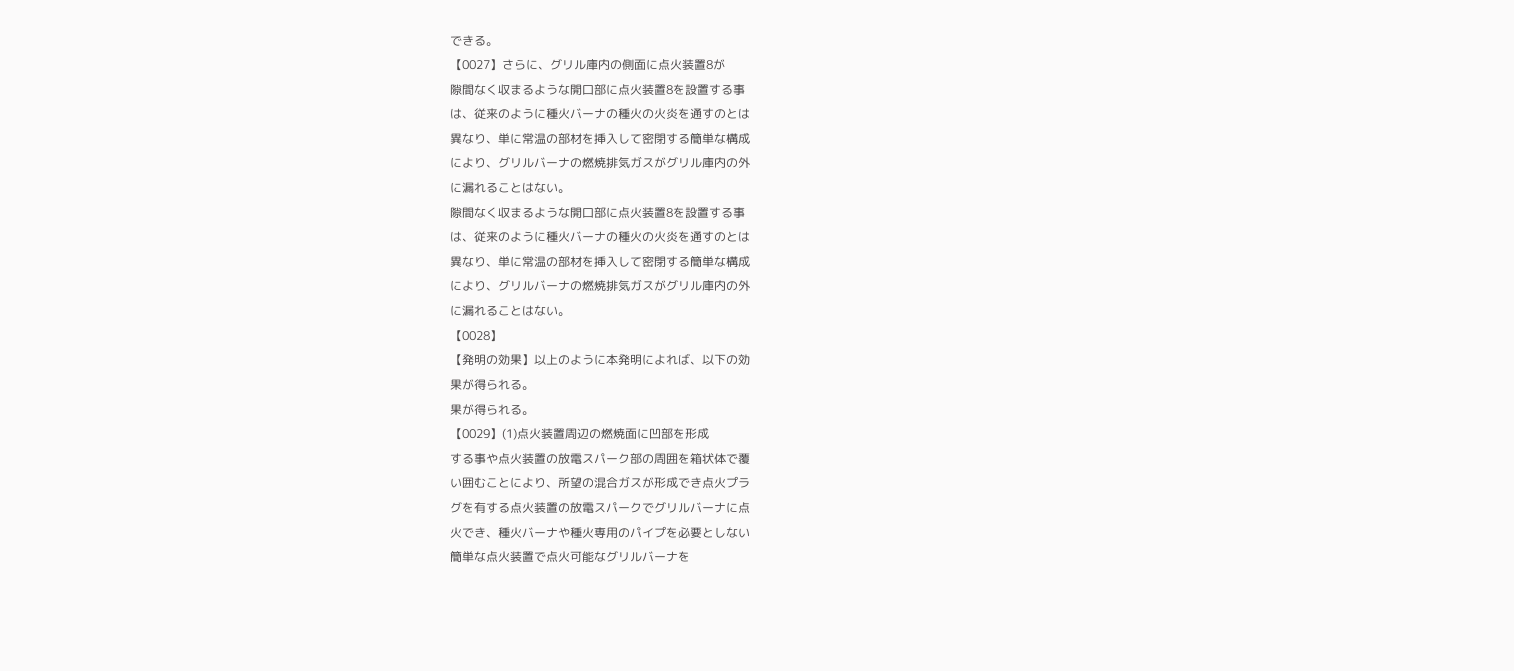できる。
【0027】さらに、グリル庫内の側面に点火装置8が
隙間なく収まるような開口部に点火装置8を設置する事
は、従来のように種火バーナの種火の火炎を通すのとは
異なり、単に常温の部材を挿入して密閉する簡単な構成
により、グリルバーナの燃焼排気ガスがグリル庫内の外
に漏れることはない。
隙間なく収まるような開口部に点火装置8を設置する事
は、従来のように種火バーナの種火の火炎を通すのとは
異なり、単に常温の部材を挿入して密閉する簡単な構成
により、グリルバーナの燃焼排気ガスがグリル庫内の外
に漏れることはない。
【0028】
【発明の効果】以上のように本発明によれば、以下の効
果が得られる。
果が得られる。
【0029】(1)点火装置周辺の燃焼面に凹部を形成
する事や点火装置の放電スパーク部の周囲を箱状体で覆
い囲むことにより、所望の混合ガスが形成でき点火プラ
グを有する点火装置の放電スパークでグリルバーナに点
火でき、種火バーナや種火専用のパイプを必要としない
簡単な点火装置で点火可能なグリルバーナを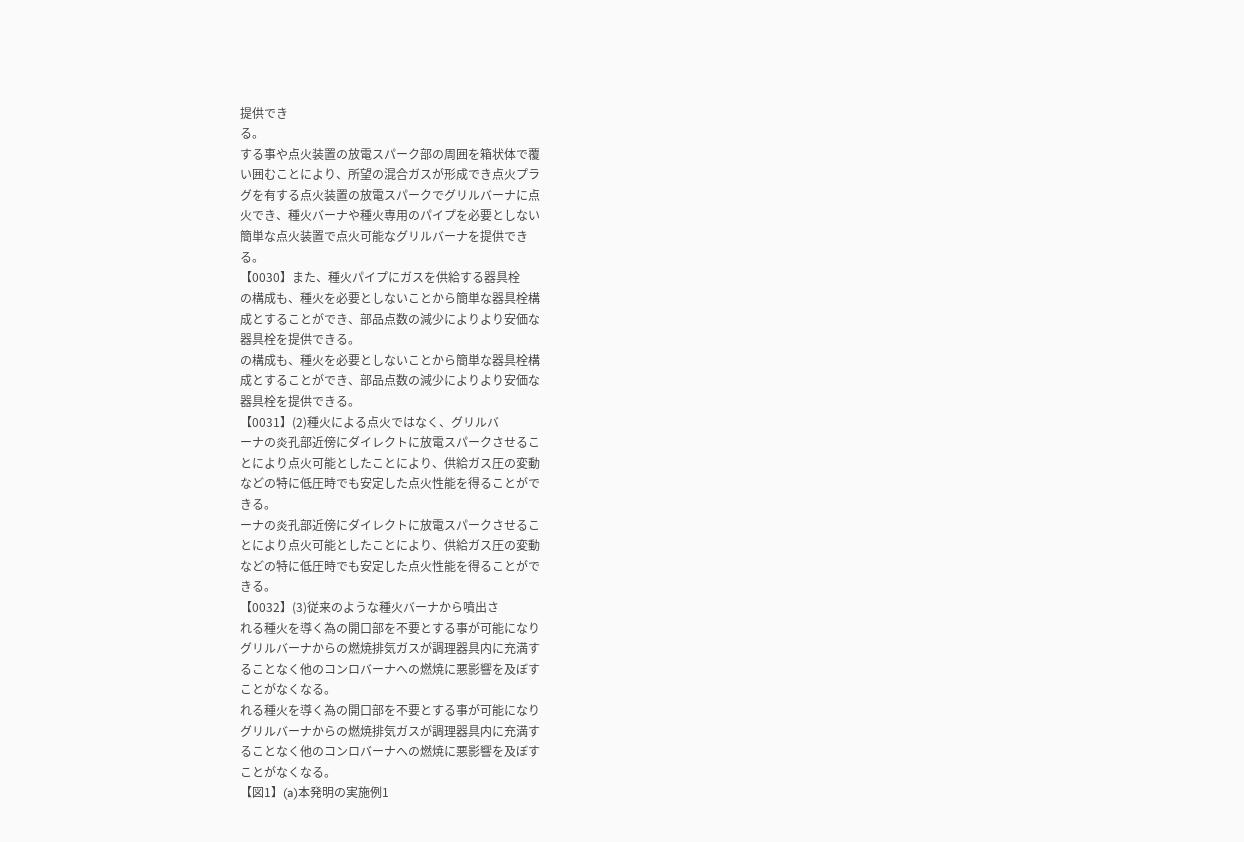提供でき
る。
する事や点火装置の放電スパーク部の周囲を箱状体で覆
い囲むことにより、所望の混合ガスが形成でき点火プラ
グを有する点火装置の放電スパークでグリルバーナに点
火でき、種火バーナや種火専用のパイプを必要としない
簡単な点火装置で点火可能なグリルバーナを提供でき
る。
【0030】また、種火パイプにガスを供給する器具栓
の構成も、種火を必要としないことから簡単な器具栓構
成とすることができ、部品点数の減少によりより安価な
器具栓を提供できる。
の構成も、種火を必要としないことから簡単な器具栓構
成とすることができ、部品点数の減少によりより安価な
器具栓を提供できる。
【0031】(2)種火による点火ではなく、グリルバ
ーナの炎孔部近傍にダイレクトに放電スパークさせるこ
とにより点火可能としたことにより、供給ガス圧の変動
などの特に低圧時でも安定した点火性能を得ることがで
きる。
ーナの炎孔部近傍にダイレクトに放電スパークさせるこ
とにより点火可能としたことにより、供給ガス圧の変動
などの特に低圧時でも安定した点火性能を得ることがで
きる。
【0032】(3)従来のような種火バーナから噴出さ
れる種火を導く為の開口部を不要とする事が可能になり
グリルバーナからの燃焼排気ガスが調理器具内に充満す
ることなく他のコンロバーナへの燃焼に悪影響を及ぼす
ことがなくなる。
れる種火を導く為の開口部を不要とする事が可能になり
グリルバーナからの燃焼排気ガスが調理器具内に充満す
ることなく他のコンロバーナへの燃焼に悪影響を及ぼす
ことがなくなる。
【図1】(a)本発明の実施例1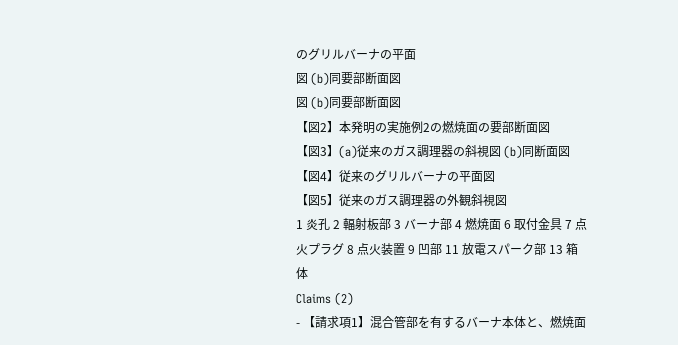のグリルバーナの平面
図 (b)同要部断面図
図 (b)同要部断面図
【図2】本発明の実施例2の燃焼面の要部断面図
【図3】(a)従来のガス調理器の斜視図 (b)同断面図
【図4】従来のグリルバーナの平面図
【図5】従来のガス調理器の外観斜視図
1 炎孔 2 輻射板部 3 バーナ部 4 燃焼面 6 取付金具 7 点火プラグ 8 点火装置 9 凹部 11 放電スパーク部 13 箱体
Claims (2)
- 【請求項1】混合管部を有するバーナ本体と、燃焼面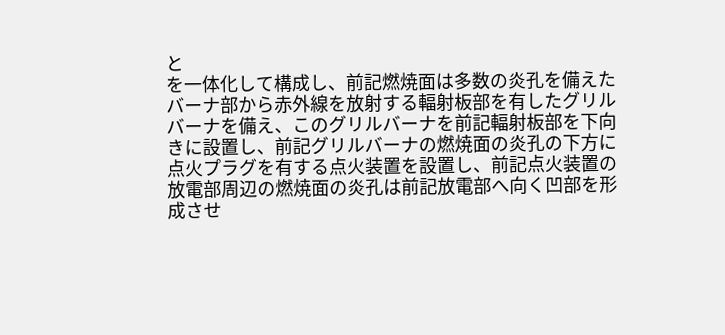と
を一体化して構成し、前記燃焼面は多数の炎孔を備えた
バーナ部から赤外線を放射する輻射板部を有したグリル
バーナを備え、このグリルバーナを前記輻射板部を下向
きに設置し、前記グリルバーナの燃焼面の炎孔の下方に
点火プラグを有する点火装置を設置し、前記点火装置の
放電部周辺の燃焼面の炎孔は前記放電部へ向く凹部を形
成させ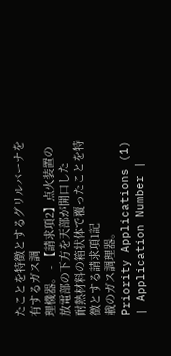たことを特徴とするグリルバーナを有するガス調
理機器。 - 【請求項2】点火装置の放電部の下方を天部が開口した
耐熱材料の箱状体で覆ったことを特徴とする請求項1記
載のガス調理器。
Priority Applications (1)
| Application Number |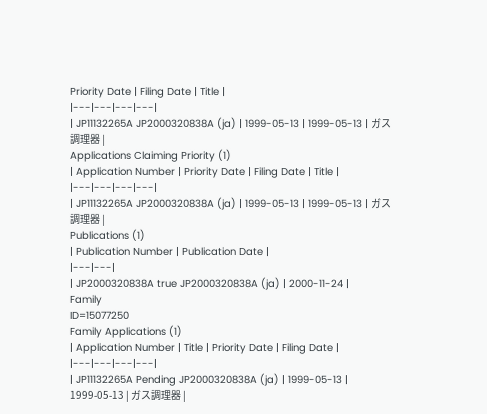Priority Date | Filing Date | Title |
|---|---|---|---|
| JP11132265A JP2000320838A (ja) | 1999-05-13 | 1999-05-13 | ガス調理器 |
Applications Claiming Priority (1)
| Application Number | Priority Date | Filing Date | Title |
|---|---|---|---|
| JP11132265A JP2000320838A (ja) | 1999-05-13 | 1999-05-13 | ガス調理器 |
Publications (1)
| Publication Number | Publication Date |
|---|---|
| JP2000320838A true JP2000320838A (ja) | 2000-11-24 |
Family
ID=15077250
Family Applications (1)
| Application Number | Title | Priority Date | Filing Date |
|---|---|---|---|
| JP11132265A Pending JP2000320838A (ja) | 1999-05-13 | 1999-05-13 | ガス調理器 |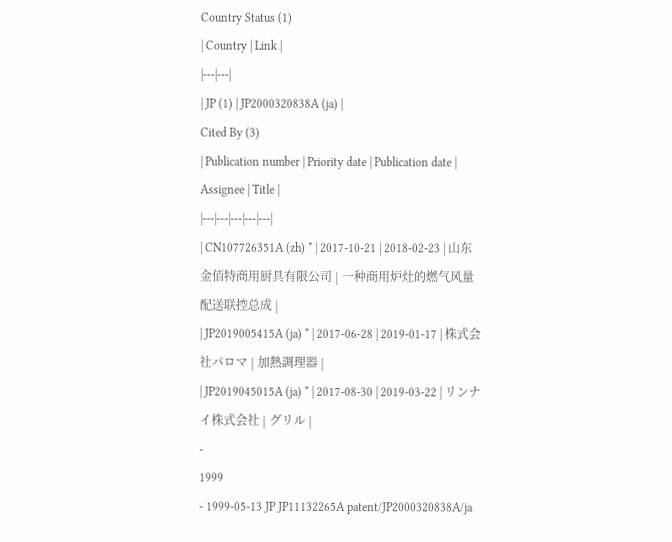Country Status (1)
| Country | Link |
|---|---|
| JP (1) | JP2000320838A (ja) |
Cited By (3)
| Publication number | Priority date | Publication date | Assignee | Title |
|---|---|---|---|---|
| CN107726351A (zh) * | 2017-10-21 | 2018-02-23 | 山东金佰特商用厨具有限公司 | 一种商用炉灶的燃气风量配送联控总成 |
| JP2019005415A (ja) * | 2017-06-28 | 2019-01-17 | 株式会社パロマ | 加熱調理器 |
| JP2019045015A (ja) * | 2017-08-30 | 2019-03-22 | リンナイ株式会社 | グリル |
-
1999
- 1999-05-13 JP JP11132265A patent/JP2000320838A/ja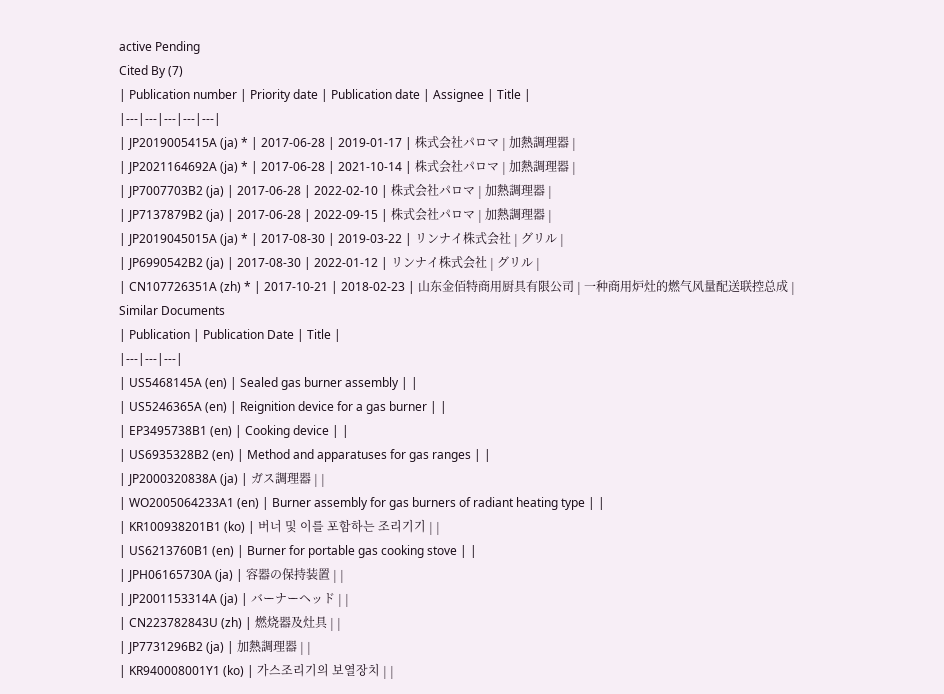active Pending
Cited By (7)
| Publication number | Priority date | Publication date | Assignee | Title |
|---|---|---|---|---|
| JP2019005415A (ja) * | 2017-06-28 | 2019-01-17 | 株式会社パロマ | 加熱調理器 |
| JP2021164692A (ja) * | 2017-06-28 | 2021-10-14 | 株式会社パロマ | 加熱調理器 |
| JP7007703B2 (ja) | 2017-06-28 | 2022-02-10 | 株式会社パロマ | 加熱調理器 |
| JP7137879B2 (ja) | 2017-06-28 | 2022-09-15 | 株式会社パロマ | 加熱調理器 |
| JP2019045015A (ja) * | 2017-08-30 | 2019-03-22 | リンナイ株式会社 | グリル |
| JP6990542B2 (ja) | 2017-08-30 | 2022-01-12 | リンナイ株式会社 | グリル |
| CN107726351A (zh) * | 2017-10-21 | 2018-02-23 | 山东金佰特商用厨具有限公司 | 一种商用炉灶的燃气风量配送联控总成 |
Similar Documents
| Publication | Publication Date | Title |
|---|---|---|
| US5468145A (en) | Sealed gas burner assembly | |
| US5246365A (en) | Reignition device for a gas burner | |
| EP3495738B1 (en) | Cooking device | |
| US6935328B2 (en) | Method and apparatuses for gas ranges | |
| JP2000320838A (ja) | ガス調理器 | |
| WO2005064233A1 (en) | Burner assembly for gas burners of radiant heating type | |
| KR100938201B1 (ko) | 버너 및 이를 포함하는 조리기기 | |
| US6213760B1 (en) | Burner for portable gas cooking stove | |
| JPH06165730A (ja) | 容器の保持装置 | |
| JP2001153314A (ja) | バーナーヘッド | |
| CN223782843U (zh) | 燃烧器及灶具 | |
| JP7731296B2 (ja) | 加熱調理器 | |
| KR940008001Y1 (ko) | 가스조리기의 보열장치 | |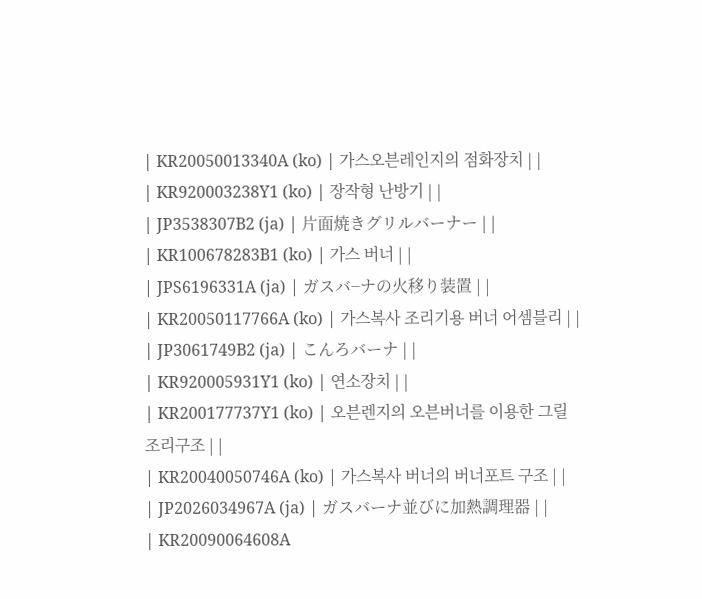| KR20050013340A (ko) | 가스오븐레인지의 점화장치 | |
| KR920003238Y1 (ko) | 장작형 난방기 | |
| JP3538307B2 (ja) | 片面焼きグリルバーナー | |
| KR100678283B1 (ko) | 가스 버너 | |
| JPS6196331A (ja) | ガスバ−ナの火移り装置 | |
| KR20050117766A (ko) | 가스복사 조리기용 버너 어셈블리 | |
| JP3061749B2 (ja) | こんろバーナ | |
| KR920005931Y1 (ko) | 연소장치 | |
| KR200177737Y1 (ko) | 오븐렌지의 오븐버너를 이용한 그릴조리구조 | |
| KR20040050746A (ko) | 가스복사 버너의 버너포트 구조 | |
| JP2026034967A (ja) | ガスバーナ並びに加熱調理器 | |
| KR20090064608A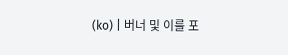(ko) | 버너 및 이를 포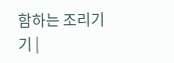함하는 조리기기 |